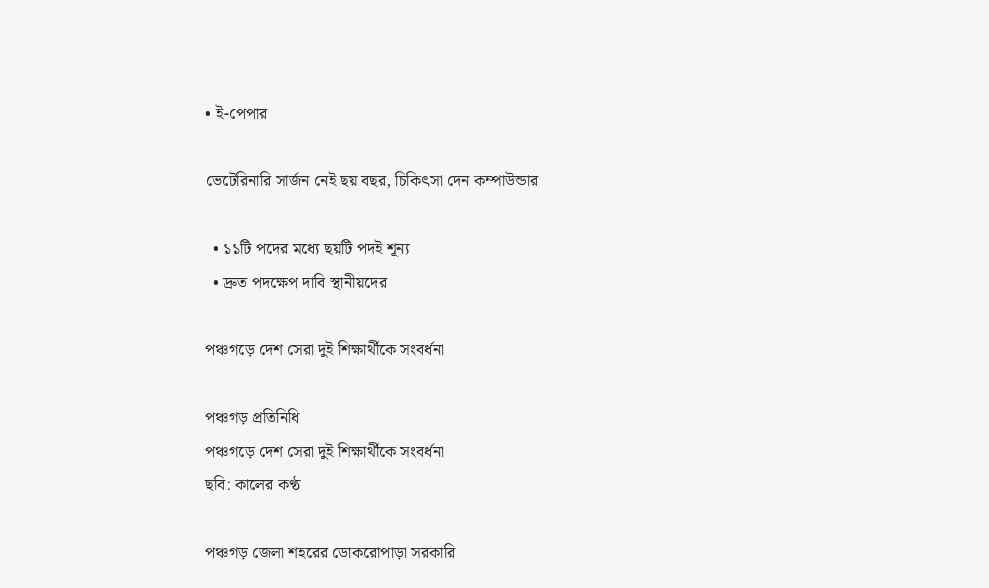• ই-পেপার

ভেটেরিনারি সার্জন নেই ছয় বছর, চিকিৎসা দেন কম্পাউন্ডার

  • ১১টি পদের মধ্যে ছয়টি পদই শূন্য
  • দ্রুত পদক্ষেপ দাবি স্থানীয়দের

পঞ্চগড়ে দেশ সেরা দুই শিক্ষার্থীকে সংবর্ধনা

পঞ্চগড় প্রতিনিধি
পঞ্চগড়ে দেশ সেরা দুই শিক্ষার্থীকে সংবর্ধনা
ছবি: কালের কণ্ঠ

পঞ্চগড় জেলা শহরের ডোকরোপাড়া সরকারি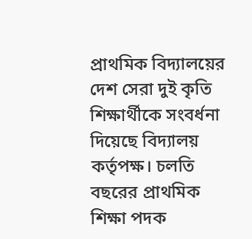প্রাথমিক বিদ্যালয়ের দেশ সেরা দুই কৃতি শিক্ষার্থীকে সংবর্ধনা দিয়েছে বিদ্যালয় কর্তৃপক্ষ। চলতি বছরের প্রাথমিক শিক্ষা পদক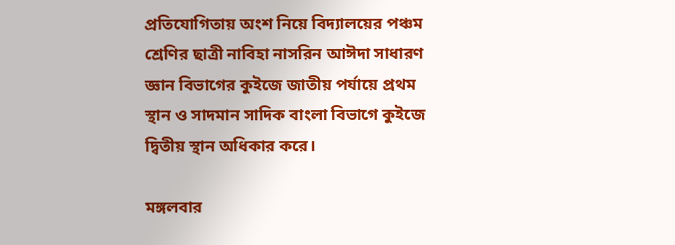প্রতিযোগিতায় অংশ নিয়ে বিদ্যালয়ের পঞ্চম শ্রেণির ছাত্রী নাবিহা নাসরিন আঈদা সাধারণ জ্ঞান বিভাগের কুইজে জাতীয় পর্যায়ে প্রথম স্থান ও সাদমান সাদিক বাংলা বিভাগে কুইজে দ্বিতীয় স্থান অধিকার করে।

মঙ্গলবার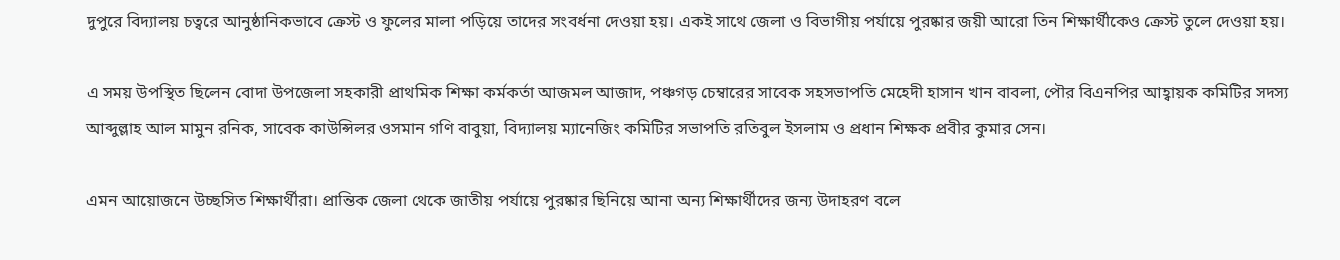দুপুরে বিদ্যালয় চত্বরে আনুষ্ঠানিকভাবে ক্রেস্ট ও ফুলের মালা পড়িয়ে তাদের সংবর্ধনা দেওয়া হয়। একই সাথে জেলা ও বিভাগীয় পর্যায়ে পুরষ্কার জয়ী আরো তিন শিক্ষার্থীকেও ক্রেস্ট তুলে দেওয়া হয়।

এ সময় উপস্থিত ছিলেন বোদা উপজেলা সহকারী প্রাথমিক শিক্ষা কর্মকর্তা আজমল আজাদ, পঞ্চগড় চেম্বারের সাবেক সহসভাপতি মেহেদী হাসান খান বাবলা, পৌর বিএনপির আহ্বায়ক কমিটির সদস্য আব্দুল্লাহ আল মামুন রনিক, সাবেক কাউন্সিলর ওসমান গণি বাবুয়া, বিদ্যালয় ম্যানেজিং কমিটির সভাপতি রতিবুল ইসলাম ও প্রধান শিক্ষক প্রবীর কুমার সেন।

এমন আয়োজনে উচ্ছসিত শিক্ষার্থীরা। প্রান্তিক জেলা থেকে জাতীয় পর্যায়ে পুরষ্কার ছিনিয়ে আনা অন্য শিক্ষার্থীদের জন্য উদাহরণ বলে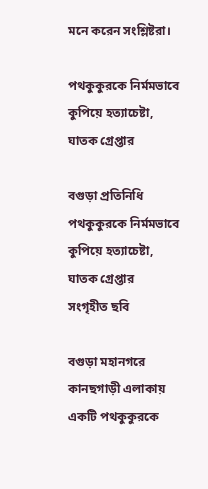মনে করেন সংশ্লিষ্টরা।

পথকুকুরকে নির্মমভাবে কুপিয়ে হত্যাচেষ্টা, ঘাতক গ্রেপ্তার

বগুড়া প্রতিনিধি
পথকুকুরকে নির্মমভাবে কুপিয়ে হত্যাচেষ্টা, ঘাতক গ্রেপ্তার
সংগৃহীত ছবি

বগুড়া মহানগরে কানছগাড়ী এলাকায় একটি পথকুকুরকে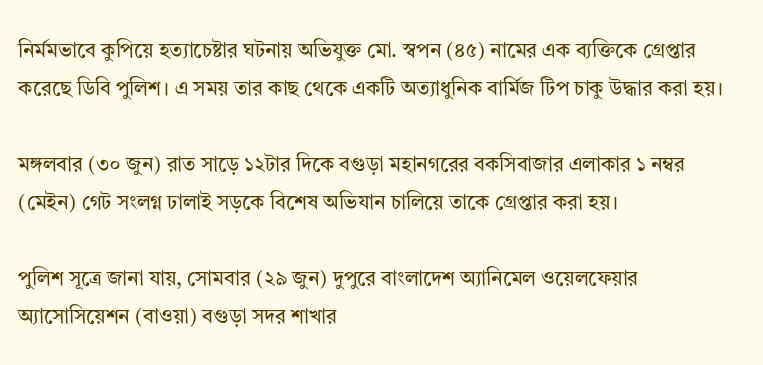নির্মমভাবে কুপিয়ে হত্যাচেষ্টার ঘটনায় অভিযুক্ত মো. স্বপন (৪৫) নামের এক ব্যক্তিকে গ্রেপ্তার করেছে ডিবি পুলিশ। এ সময় তার কাছ থেকে একটি অত্যাধুনিক বার্মিজ টিপ চাকু উদ্ধার করা হয়।

মঙ্গলবার (৩০ জুন) রাত সাড়ে ১২টার দিকে বগুড়া মহানগরের বকসিবাজার এলাকার ১ নম্বর (মেইন) গেট সংলগ্ন ঢালাই সড়কে বিশেষ অভিযান চালিয়ে তাকে গ্রেপ্তার করা হয়।

পুলিশ সূত্রে জানা যায়, সোমবার (২৯ জুন) দুপুরে বাংলাদেশ অ্যানিমেল ওয়েলফেয়ার অ্যাসোসিয়েশন (বাওয়া) বগুড়া সদর শাখার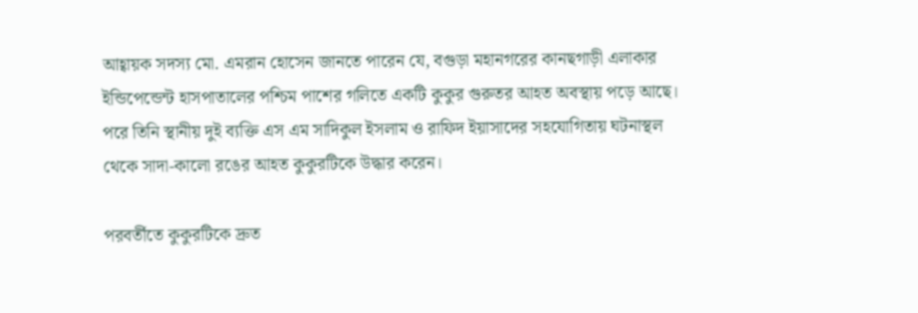আহ্বায়ক সদস্য মো. এমরান হোসেন জানতে পারেন যে, বগুড়া মহানগরের কানছগাড়ী এলাকার ইন্ডিপেন্ডেন্ট হাসপাতালের পশ্চিম পাশের গলিতে একটি কুকুর গুরুতর আহত অবস্থায় পড়ে আছে। পরে তিনি স্থানীয় দুই ব্যক্তি এস এম সাদিকুল ইসলাম ও রাফিদ ইয়াসাদের সহযোগিতায় ঘটনাস্থল থেকে সাদা-কালো রঙের আহত কুকুরটিকে উদ্ধার করেন।

পরবর্তীতে কুকুরটিকে দ্রুত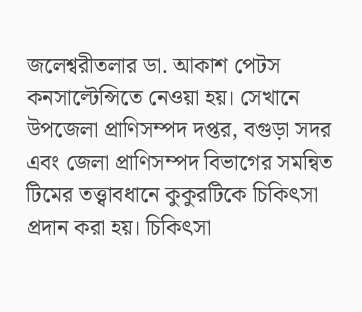জলেশ্বরীতলার ডা. আকাশ পেটস কনসাল্টেন্সিতে নেওয়া হয়। সেখানে উপজেলা প্রাণিসম্পদ দপ্তর, বগুড়া সদর এবং জেলা প্রাণিসম্পদ বিভাগের সমন্বিত টিমের তত্ত্বাবধানে কুকুরটিকে চিকিৎসা প্রদান করা হয়। চিকিৎসা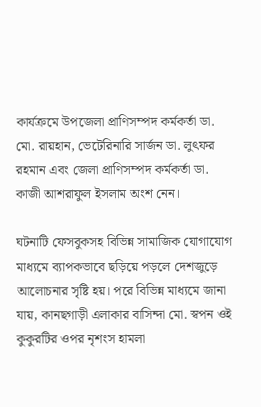কার্যক্রমে উপজেলা প্রাণিসম্পদ কর্মকর্তা ডা. মো. রায়হান, ভেটেরিনারি সার্জন ডা. লুৎফর রহমান এবং জেলা প্রাণিসম্পদ কর্মকর্তা ডা. কাজী আশরাফুল ইসলাম অংশ নেন।

ঘটনাটি ফেসবুকসহ বিভিন্ন সামাজিক যোগাযোগ মাধ্যমে ব্যাপকভাবে ছড়িয়ে পড়লে দেশজুড়ে আলোচনার সৃষ্টি হয়। পরে বিভিন্ন মাধ্যমে জানা যায়, কানছগাড়ী এলাকার বাসিন্দা মো. স্বপন ওই কুকুরটির ওপর নৃশংস হামলা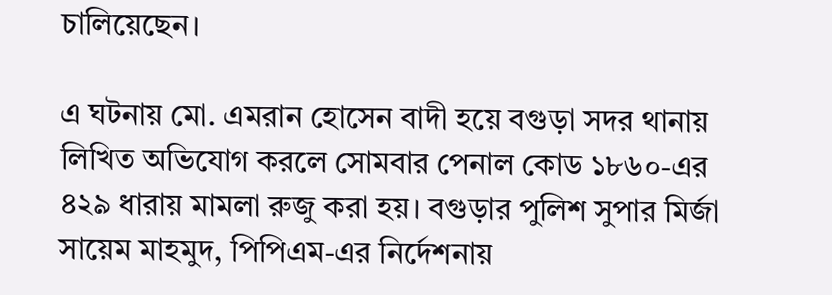চালিয়েছেন।

এ ঘটনায় মো. এমরান হোসেন বাদী হয়ে বগুড়া সদর থানায় লিখিত অভিযোগ করলে সোমবার পেনাল কোড ১৮৬০-এর ৪২৯ ধারায় মামলা রুজু করা হয়। বগুড়ার পুলিশ সুপার মির্জা সায়েম মাহমুদ, পিপিএম-এর নির্দেশনায়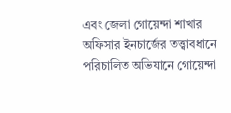এবং জেলা গোয়েন্দা শাখার অফিসার ইনচার্জের তত্ত্বাবধানে পরিচালিত অভিযানে গোয়েন্দা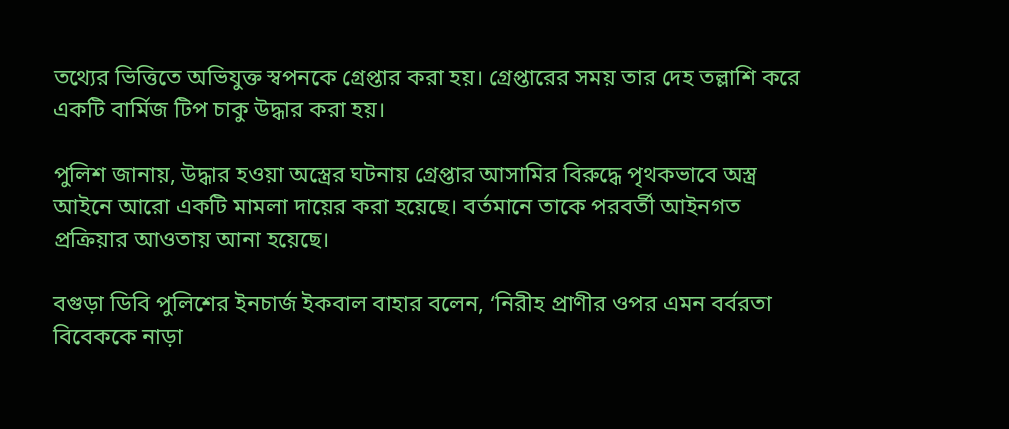তথ্যের ভিত্তিতে অভিযুক্ত স্বপনকে গ্রেপ্তার করা হয়। গ্রেপ্তারের সময় তার দেহ তল্লাশি করে একটি বার্মিজ টিপ চাকু উদ্ধার করা হয়।

পুলিশ জানায়, উদ্ধার হওয়া অস্ত্রের ঘটনায় গ্রেপ্তার আসামির বিরুদ্ধে পৃথকভাবে অস্ত্র আইনে আরো একটি মামলা দায়ের করা হয়েছে। বর্তমানে তাকে পরবর্তী আইনগত প্রক্রিয়ার আওতায় আনা হয়েছে।

বগুড়া ডিবি পুলিশের ইনচার্জ ইকবাল বাহার বলেন, ‘নিরীহ প্রাণীর ওপর এমন বর্বরতা বিবেককে নাড়া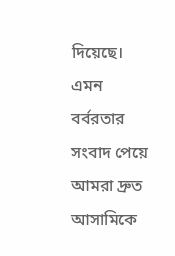দিয়েছে। এমন বর্বরতার সংবাদ পেয়ে আমরা দ্রুত আসামিকে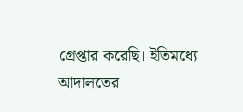গ্রেপ্তার করেছি। ইতিমধ্যে আদালতের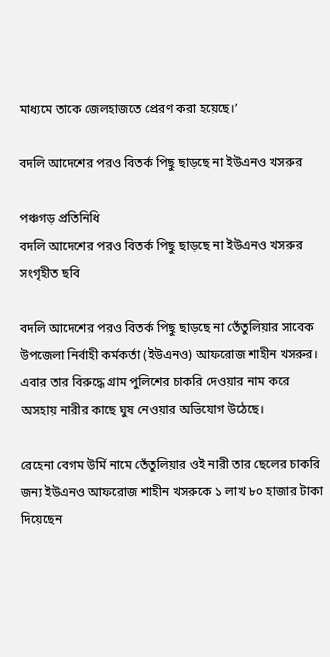মাধ্যমে তাকে জেলহাজতে প্রেরণ করা হয়েছে।’

বদলি আদেশের পরও বিতর্ক পিছু ছাড়ছে না ইউএনও খসরুর

পঞ্চগড় প্রতিনিধি
বদলি আদেশের পরও বিতর্ক পিছু ছাড়ছে না ইউএনও খসরুর
সংগৃহীত ছবি

বদলি আদেশের পরও বিতর্ক পিছু ছাড়ছে না তেঁতুলিয়ার সাবেক উপজেলা নির্বাহী কর্মকর্তা (ইউএনও) আফরোজ শাহীন খসরুর। এবার তার বিরুদ্ধে গ্রাম পুলিশের চাকরি দেওয়ার নাম করে অসহায় নারীর কাছে ঘুষ নেওয়ার অভিযোগ উঠেছে।

রেহেনা বেগম উর্মি নামে তেঁতুলিয়ার ওই নারী তার ছেলের চাকরি জন্য ইউএনও আফরোজ শাহীন খসরুকে ১ লাখ ৮০ হাজার টাকা দিয়েছেন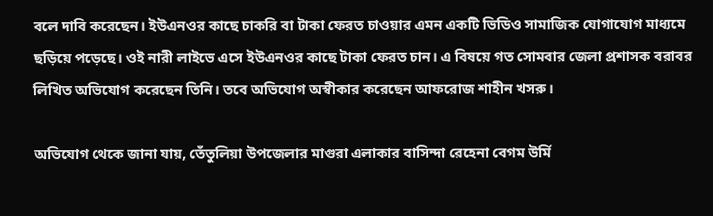বলে দাবি করেছেন। ইউএনওর কাছে চাকরি বা টাকা ফেরত চাওয়ার এমন একটি ভিডিও সামাজিক যোগাযোগ মাধ্যমে ছড়িয়ে পড়েছে। ওই নারী লাইভে এসে ইউএনওর কাছে টাকা ফেরত চান। এ বিষয়ে গত সোমবার জেলা প্রশাসক বরাবর লিখিত অভিযোগ করেছেন তিনি। তবে অভিযোগ অস্বীকার করেছেন আফরোজ শাহীন খসরু।

অভিযোগ থেকে জানা যায়, তেঁতুলিয়া উপজেলার মাগুরা এলাকার বাসিন্দা রেহেনা বেগম উর্মি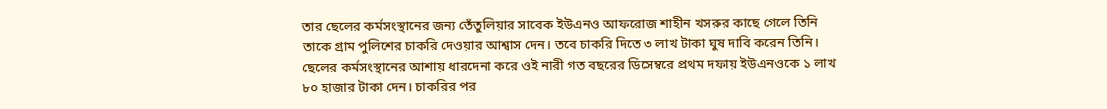তার ছেলের কর্মসংস্থানের জন্য তেঁতুলিয়ার সাবেক ইউএনও আফরোজ শাহীন খসরুর কাছে গেলে তিনি তাকে গ্রাম পুলিশের চাকরি দেওয়ার আশ্বাস দেন। তবে চাকরি দিতে ৩ লাখ টাকা ঘুষ দাবি করেন তিনি। ছেলের কর্মসংস্থানের আশায় ধারদেনা করে ওই নারী গত বছরের ডিসেম্বরে প্রথম দফায় ইউএনওকে ১ লাখ ৮০ হাজার টাকা দেন। চাকরির পর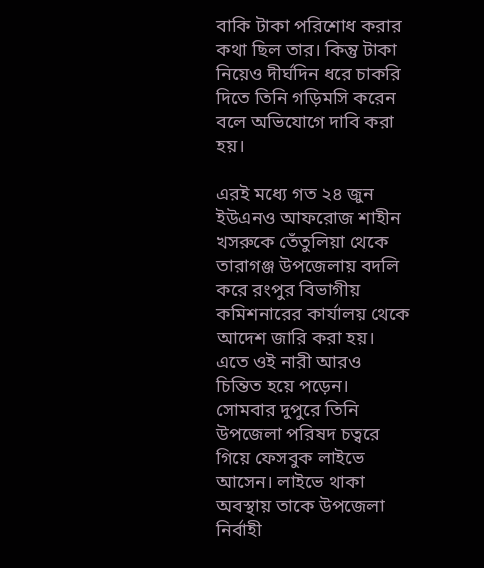বাকি টাকা পরিশোধ করার কথা ছিল তার। কিন্তু টাকা নিয়েও দীর্ঘদিন ধরে চাকরি দিতে তিনি গড়িমসি করেন বলে অভিযোগে দাবি করা হয়।

এরই মধ্যে গত ২৪ জুন ইউএনও আফরোজ শাহীন খসরুকে তেঁতুলিয়া থেকে তারাগঞ্জ উপজেলায় বদলি করে রংপুর বিভাগীয় কমিশনারের কার্যালয় থেকে আদেশ জারি করা হয়। এতে ওই নারী আরও চিন্তিত হয়ে পড়েন। সোমবার দুপুরে তিনি উপজেলা পরিষদ চত্বরে গিয়ে ফেসবুক লাইভে আসেন। লাইভে থাকা অবস্থায় তাকে উপজেলা নির্বাহী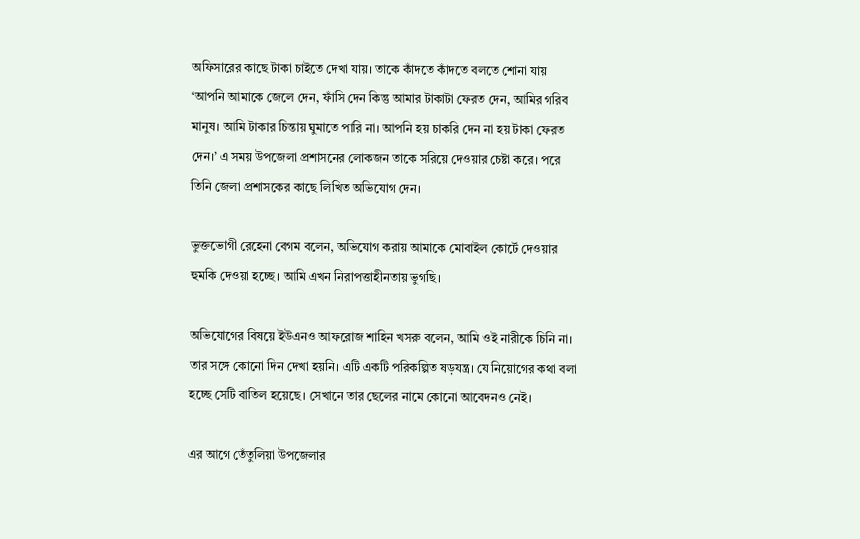অফিসারের কাছে টাকা চাইতে দেখা যায়। তাকে কাঁদতে কাঁদতে বলতে শোনা যায় ‘আপনি আমাকে জেলে দেন, ফাঁসি দেন কিন্তু আমার টাকাটা ফেরত দেন, আমির গরিব মানুষ। আমি টাকার চিন্তায় ঘুমাতে পারি না। আপনি হয় চাকরি দেন না হয় টাকা ফেরত দেন।’ এ সময় উপজেলা প্রশাসনের লোকজন তাকে সরিয়ে দেওয়ার চেষ্টা করে। পরে তিনি জেলা প্রশাসকের কাছে লিখিত অভিযোগ দেন।

ভুক্তভোগী রেহেনা বেগম বলেন, অভিযোগ করায় আমাকে মোবাইল কোর্টে দেওয়ার হুমকি দেওয়া হচ্ছে। আমি এখন নিরাপত্তাহীনতায় ভুগছি।

অভিযোগের বিষয়ে ইউএনও আফরোজ শাহিন খসরু বলেন, আমি ওই নারীকে চিনি না। তার সঙ্গে কোনো দিন দেখা হয়নি। এটি একটি পরিকল্পিত ষড়যন্ত্র। যে নিয়োগের কথা বলা হচ্ছে সেটি বাতিল হয়েছে। সেখানে তার ছেলের নামে কোনো আবেদনও নেই।

এর আগে তেঁতুলিয়া উপজেলার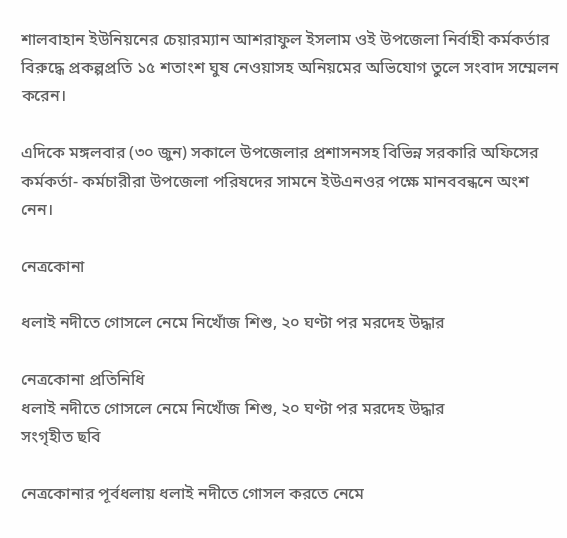শালবাহান ইউনিয়নের চেয়ারম্যান আশরাফুল ইসলাম ওই উপজেলা নির্বাহী কর্মকর্তার বিরুদ্ধে প্রকল্পপ্রতি ১৫ শতাংশ ঘুষ নেওয়াসহ অনিয়মের অভিযোগ তুলে সংবাদ সম্মেলন করেন।

এদিকে মঙ্গলবার (৩০ জুন) সকালে উপজেলার প্রশাসনসহ বিভিন্ন সরকারি অফিসের কর্মকর্তা- কর্মচারীরা উপজেলা পরিষদের সামনে ইউএনওর পক্ষে মানববন্ধনে অংশ নেন।

নেত্রকোনা

ধলাই নদীতে গোসলে নেমে নিখোঁজ শিশু, ২০ ঘণ্টা পর মরদেহ উদ্ধার

নেত্রকোনা প্রতিনিধি
ধলাই নদীতে গোসলে নেমে নিখোঁজ শিশু, ২০ ঘণ্টা পর মরদেহ উদ্ধার
সংগৃহীত ছবি

নেত্রকোনার পূর্বধলায় ধলাই নদীতে গোসল করতে নেমে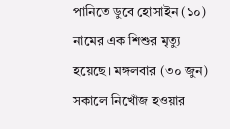পানিতে ডুবে হোসাইন (১০) নামের এক শিশুর মৃত্যু হয়েছে। মঙ্গলবার (৩০ জুন) সকালে নিখোঁজ হওয়ার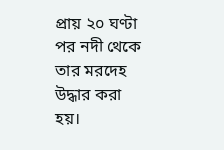প্রায় ২০ ঘণ্টা পর নদী থেকে তার মরদেহ উদ্ধার করা হয়।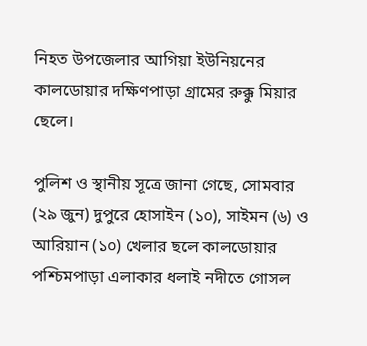নিহত উপজেলার আগিয়া ইউনিয়নের কালডোয়ার দক্ষিণপাড়া গ্রামের রুক্কু মিয়ার ছেলে।

পুলিশ ও স্থানীয় সূত্রে জানা গেছে, সোমবার (২৯ জুন) দুপুরে হোসাইন (১০), সাইমন (৬) ও আরিয়ান (১০) খেলার ছলে কালডোয়ার পশ্চিমপাড়া এলাকার ধলাই নদীতে গোসল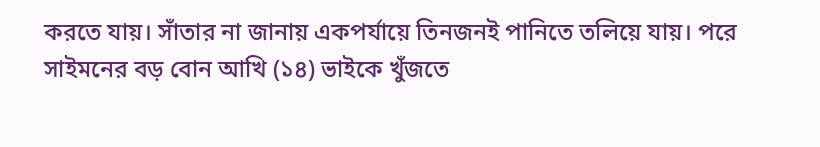করতে যায়। সাঁতার না জানায় একপর্যায়ে তিনজনই পানিতে তলিয়ে যায়। পরে সাইমনের বড় বোন আখি (১৪) ভাইকে খুঁজতে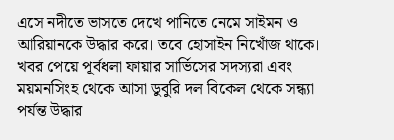এসে নদীতে ভাসতে দেখে পানিতে নেমে সাইমন ও আরিয়ানকে উদ্ধার করে। তবে হোসাইন নিখোঁজ থাকে। খবর পেয়ে পূর্বধলা ফায়ার সার্ভিসের সদস্যরা এবং ময়মনসিংহ থেকে আসা ডুবুরি দল বিকেল থেকে সন্ধ্যা পর্যন্ত উদ্ধার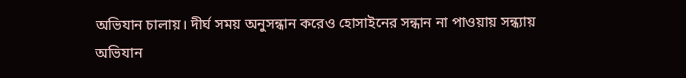অভিযান চালায়। দীর্ঘ সময় অনুসন্ধান করেও হোসাইনের সন্ধান না পাওয়ায় সন্ধ্যায় অভিযান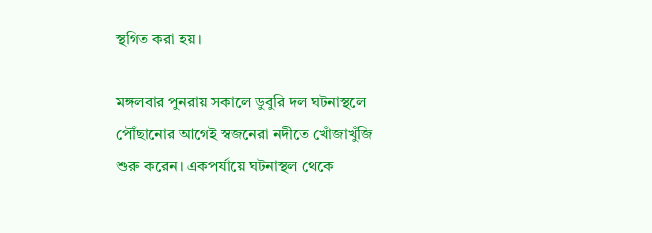স্থগিত করা হয়।

মঙ্গলবার পুনরায় সকালে ডুবুরি দল ঘটনাস্থলে পৌঁছানোর আগেই স্বজনেরা নদীতে খোঁজাখুঁজি শুরু করেন। একপর্যায়ে ঘটনাস্থল থেকে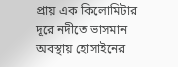প্রায় এক কিলোমিটার দূরে নদীতে ভাসমান অবস্থায় হোসাইনের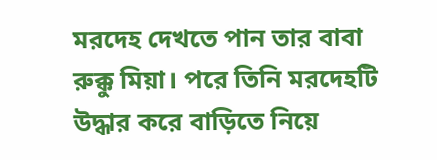মরদেহ দেখতে পান তার বাবা রুক্কু মিয়া। পরে তিনি মরদেহটি উদ্ধার করে বাড়িতে নিয়ে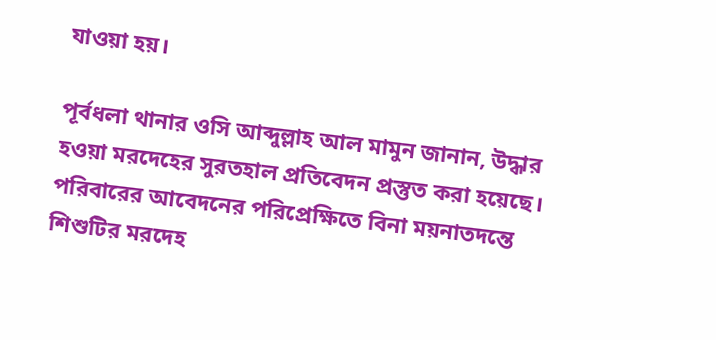যাওয়া হয়।

পূর্বধলা থানার ওসি আব্দুল্লাহ আল মামুন জানান, উদ্ধার হওয়া মরদেহের সুরতহাল প্রতিবেদন প্রস্তুত করা হয়েছে। পরিবারের আবেদনের পরিপ্রেক্ষিতে বিনা ময়নাতদন্তে শিশুটির মরদেহ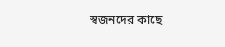স্বজনদের কাছে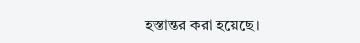হস্তান্তর করা হয়েছে।